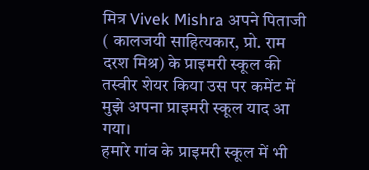मित्र Vivek Mishra अपने पिताजी ( कालजयी साहित्यकार, प्रो. राम दरश मिश्र) के प्राइमरी स्कूल की तस्वीर शेयर किया उस पर कमेंट में मुझे अपना प्राइमरी स्कूल याद आ गया।
हमारे गांव के प्राइमरी स्कूल में भी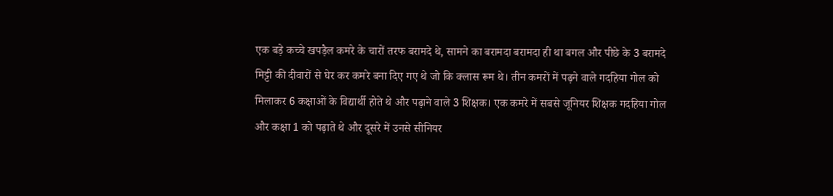एक बड़े कच्चे खपड़ैल कमरे के चारों तरफ बरामदे थे, सामने का बरामदा बरामदा ही था बगल और पीछे के 3 बरामदे मिट्टी की दीवारों से घेर कर कमरे बना दिए गए थे जो कि क्लास रूम थे। तीन कमरों में पढ़ने वाले गदहिया गोल को मिलाकर 6 कक्षाओं के विद्यार्थी होते थे और पढ़ाने वाले 3 शिक्षक। एक कमरे में सबसे जूनियर शिक्षक गदहिया गोल और कक्षा 1 को पढ़ाते थे और दूसरे में उनसे सीनियर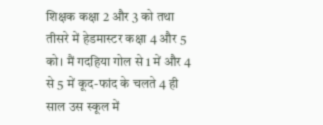शिक्षक कक्षा 2 और 3 को तथा तीसरे में हेडमास्टर कक्षा 4 और 5 को। मैं गदहिया गोल से 1 में और 4 से 5 में कूद-फांद के चलते 4 ही साल उस स्कूल में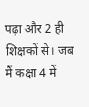पढ़ा और 2 ही शिक्षकों से। जब मैं कक्षा 4 में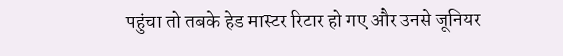पहुंचा तो तबके हेड मास्टर रिटार हो गए और उनसे जूनियर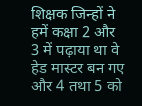शिक्षक जिन्हों ने हमें कक्षा 2 और 3 में पढ़ाया था वे हेड मास्टर बन गए और 4 तथा 5 को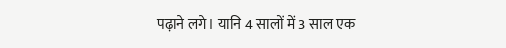पढ़ाने लगे। यानि 4 सालों में 3 साल एक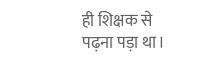ही शिक्षक से पढ़ना पड़ा था।